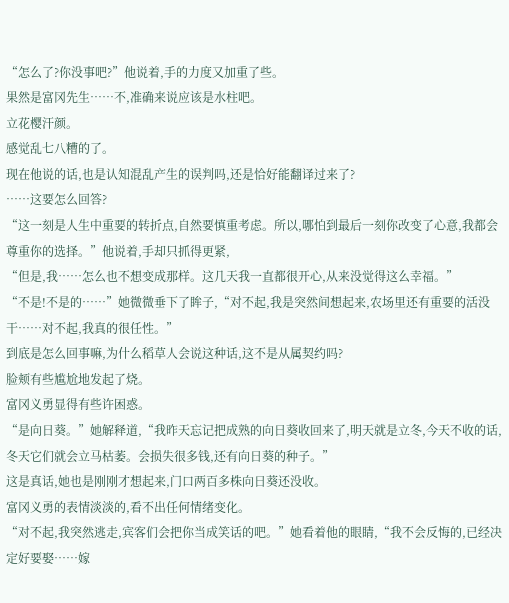“怎么了?你没事吧?”他说着,手的力度又加重了些。
果然是富冈先生……不,准确来说应该是水柱吧。
立花樱汗颜。
感觉乱七八糟的了。
现在他说的话,也是认知混乱产生的误判吗,还是恰好能翻译过来了?
……这要怎么回答?
“这一刻是人生中重要的转折点,自然要慎重考虑。所以,哪怕到最后一刻你改变了心意,我都会尊重你的选择。”他说着,手却只抓得更紧,
“但是,我……怎么也不想变成那样。这几天我一直都很开心,从来没觉得这么幸福。”
“不是!不是的……”她微微垂下了眸子,“对不起,我是突然间想起来,农场里还有重要的活没干……对不起,我真的很任性。”
到底是怎么回事嘛,为什么稻草人会说这种话,这不是从属契约吗?
脸颊有些尴尬地发起了烧。
富冈义勇显得有些许困惑。
“是向日葵。”她解释道,“我昨天忘记把成熟的向日葵收回来了,明天就是立冬,今天不收的话,冬天它们就会立马枯萎。会损失很多钱,还有向日葵的种子。”
这是真话,她也是刚刚才想起来,门口两百多株向日葵还没收。
富冈义勇的表情淡淡的,看不出任何情绪变化。
“对不起,我突然逃走,宾客们会把你当成笑话的吧。”她看着他的眼睛,“我不会反悔的,已经决定好要娶……嫁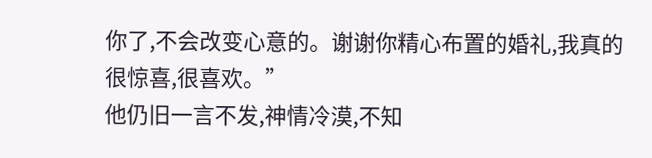你了,不会改变心意的。谢谢你精心布置的婚礼,我真的很惊喜,很喜欢。”
他仍旧一言不发,神情冷漠,不知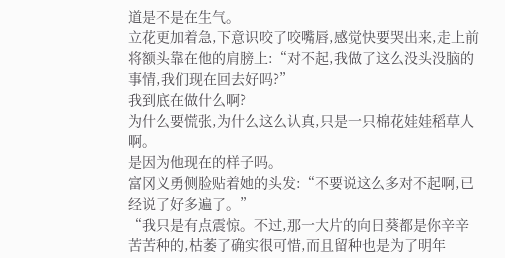道是不是在生气。
立花更加着急,下意识咬了咬嘴唇,感觉快要哭出来,走上前将额头靠在他的肩膀上:“对不起,我做了这么没头没脑的事情,我们现在回去好吗?”
我到底在做什么啊?
为什么要慌张,为什么这么认真,只是一只棉花娃娃稻草人啊。
是因为他现在的样子吗。
富冈义勇侧脸贴着她的头发:“不要说这么多对不起啊,已经说了好多遍了。”
“我只是有点震惊。不过,那一大片的向日葵都是你辛辛苦苦种的,枯萎了确实很可惜,而且留种也是为了明年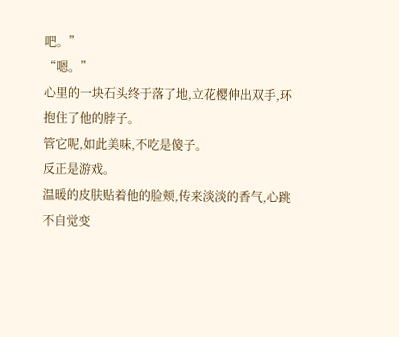吧。”
“嗯。”
心里的一块石头终于落了地,立花樱伸出双手,环抱住了他的脖子。
管它呢,如此美味,不吃是傻子。
反正是游戏。
温暖的皮肤贴着他的脸颊,传来淡淡的香气,心跳不自觉变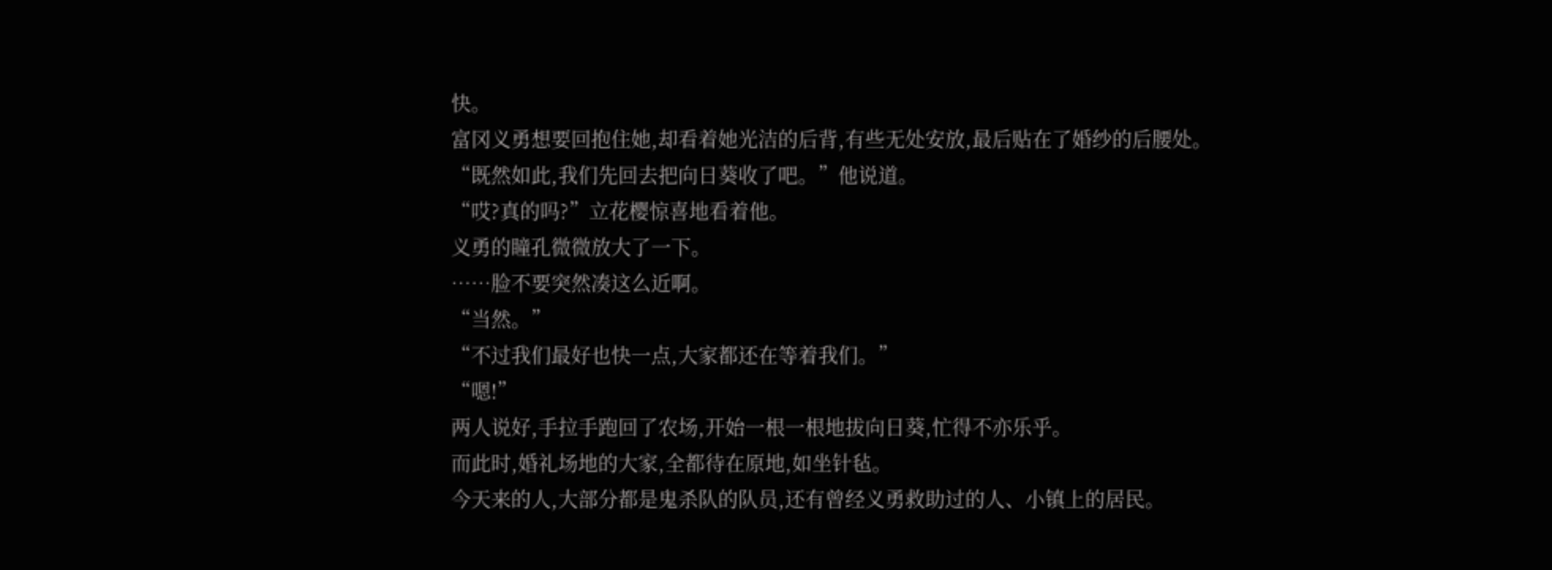快。
富冈义勇想要回抱住她,却看着她光洁的后背,有些无处安放,最后贴在了婚纱的后腰处。
“既然如此,我们先回去把向日葵收了吧。”他说道。
“哎?真的吗?”立花樱惊喜地看着他。
义勇的瞳孔微微放大了一下。
……脸不要突然凑这么近啊。
“当然。”
“不过我们最好也快一点,大家都还在等着我们。”
“嗯!”
两人说好,手拉手跑回了农场,开始一根一根地拔向日葵,忙得不亦乐乎。
而此时,婚礼场地的大家,全都待在原地,如坐针毡。
今天来的人,大部分都是鬼杀队的队员,还有曾经义勇救助过的人、小镇上的居民。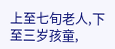上至七旬老人,下至三岁孩童,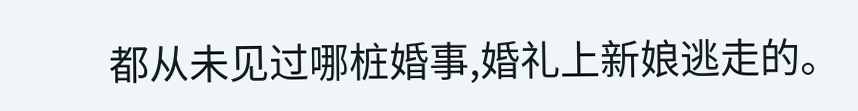都从未见过哪桩婚事,婚礼上新娘逃走的。